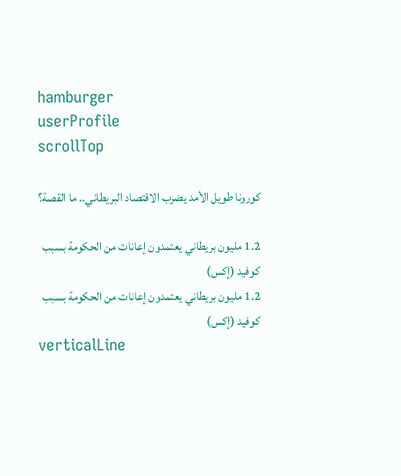hamburger
userProfile
scrollTop

كورونا طويل الأمد يضرب الاقتصاد البريطاني.. ما القصة؟

1.2 مليون بريطاني يعتمدون إعانات من الحكومة بسبب كوفيد (إكس)
1.2 مليون بريطاني يعتمدون إعانات من الحكومة بسبب كوفيد (إكس)
verticalLine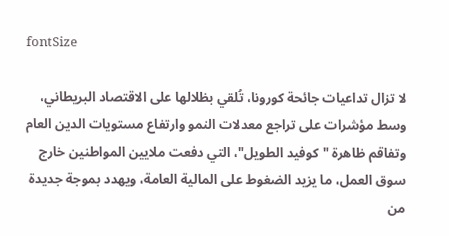fontSize

لا تزال تداعيات جائحة كورونا، تُلقي بظلالها على الاقتصاد البريطاني، وسط مؤشرات على تراجع معدلات النمو وارتفاع مستويات الدين العام وتفاقم ظاهرة "كوفيد الطويل"، التي دفعت ملايين المواطنين خارج سوق العمل، ما يزيد الضغوط على المالية العامة، ويهدد بموجة جديدة من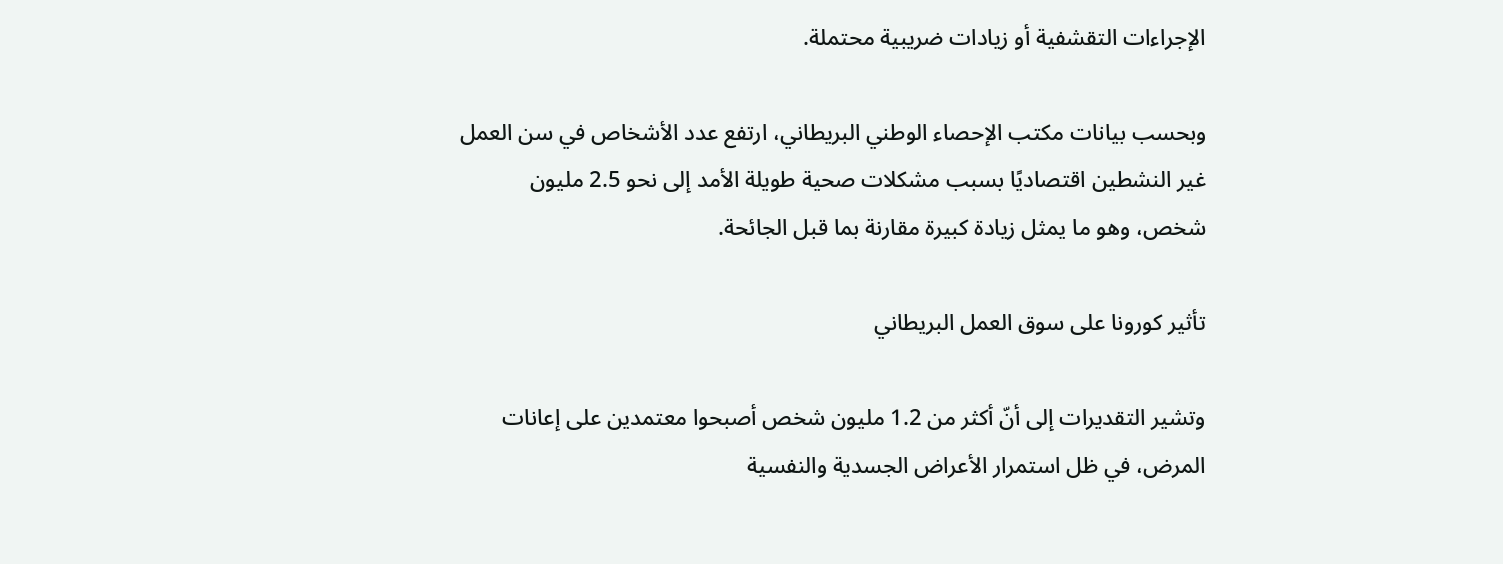الإجراءات التقشفية أو زيادات ضريبية محتملة.

وبحسب بيانات مكتب الإحصاء الوطني البريطاني، ارتفع عدد الأشخاص في سن العمل غير النشطين اقتصاديًا بسبب مشكلات صحية طويلة الأمد إلى نحو 2.5 مليون شخص، وهو ما يمثل زيادة كبيرة مقارنة بما قبل الجائحة.

تأثير كورونا على سوق العمل البريطاني

وتشير التقديرات إلى أنّ أكثر من 1.2 مليون شخص أصبحوا معتمدين على إعانات المرض، في ظل استمرار الأعراض الجسدية والنفسية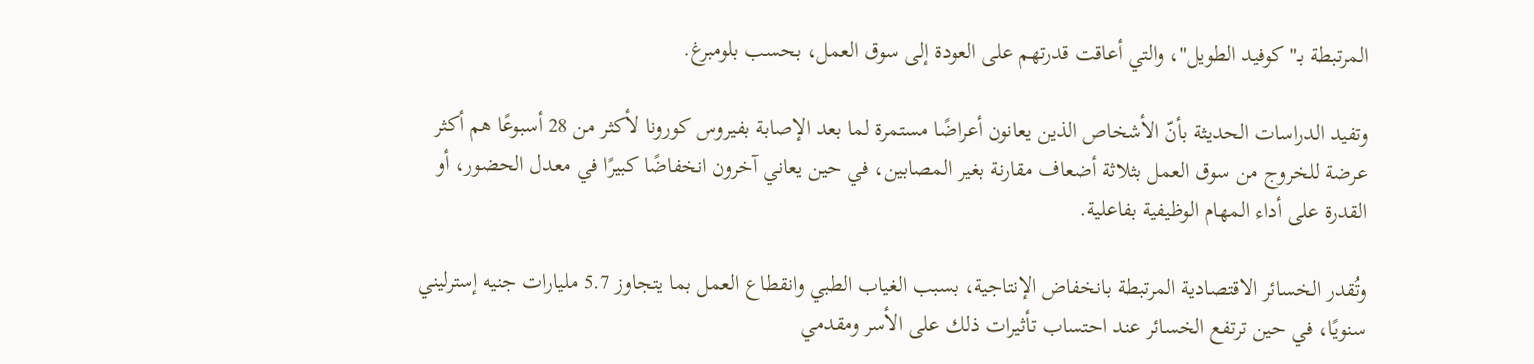المرتبطة بـ"كوفيد الطويل"، والتي أعاقت قدرتهم على العودة إلى سوق العمل، بحسب بلومبرغ.

وتفيد الدراسات الحديثة بأنّ الأشخاص الذين يعانون أعراضًا مستمرة لما بعد الإصابة بفيروس كورونا لأكثر من 28 أسبوعًا هم أكثر عرضة للخروج من سوق العمل بثلاثة أضعاف مقارنة بغير المصابين، في حين يعاني آخرون انخفاضًا كبيرًا في معدل الحضور، أو القدرة على أداء المهام الوظيفية بفاعلية.

وتُقدر الخسائر الاقتصادية المرتبطة بانخفاض الإنتاجية، بسبب الغياب الطبي وانقطاع العمل بما يتجاوز 5.7 مليارات جنيه إسترليني سنويًا، في حين ترتفع الخسائر عند احتساب تأثيرات ذلك على الأسر ومقدمي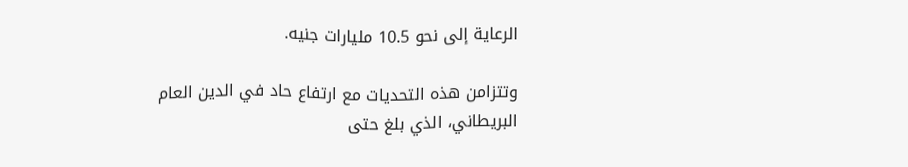الرعاية إلى نحو 10.5 مليارات جنيه.

وتتزامن هذه التحديات مع ارتفاع حاد في الدين العام البريطاني، الذي بلغ حتى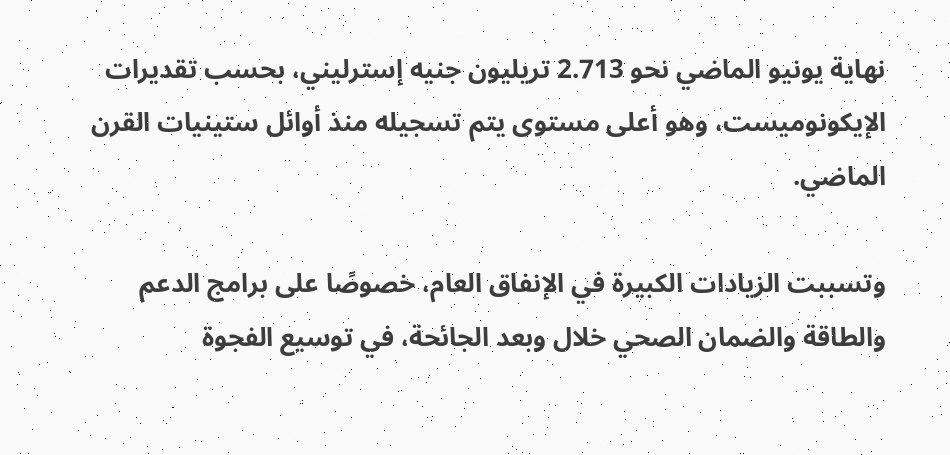نهاية يونيو الماضي نحو 2.713 تريليون جنيه إسترليني، بحسب تقديرات الإيكونوميست، وهو أعلى مستوى يتم تسجيله منذ أوائل ستينيات القرن الماضي.

وتسببت الزيادات الكبيرة في الإنفاق العام، خصوصًا على برامج الدعم والطاقة والضمان الصحي خلال وبعد الجائحة، في توسيع الفجوة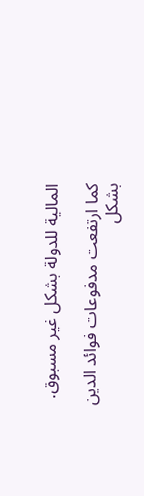المالية للدولة بشكل غير مسبوق.

كما ارتفعت مدفوعات فوائد الدين بشكل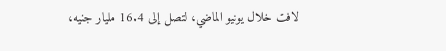لافت خلال يونيو الماضي، لتصل إلى 16.4 مليار جنيه،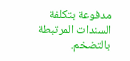مدفوعة بتكلفة السندات المرتبطة بالتضخم.